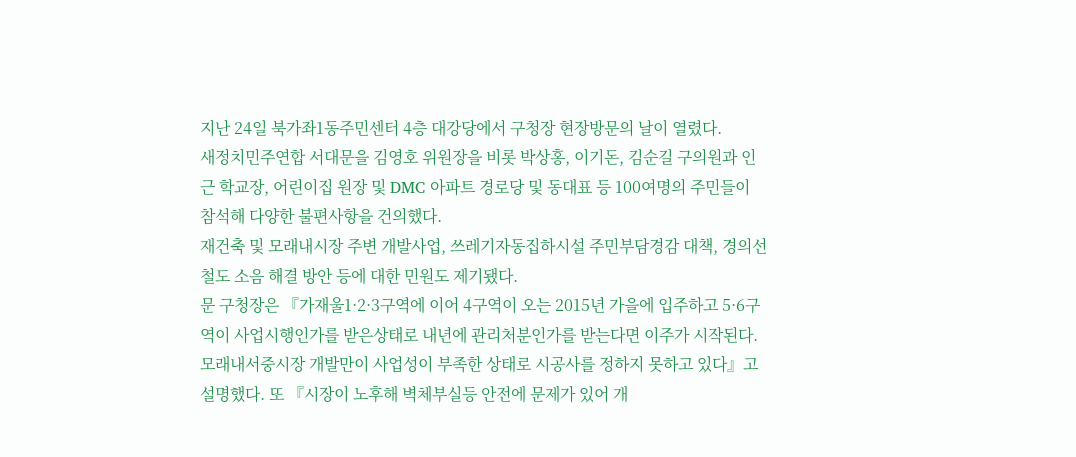지난 24일 북가좌1동주민센터 4층 대강당에서 구청장 현장방문의 날이 열렸다.
새정치민주연합 서대문을 김영호 위원장을 비롯 박상홍, 이기돈, 김순길 구의원과 인근 학교장, 어린이집 원장 및 DMC 아파트 경로당 및 동대표 등 100여명의 주민들이 참석해 다양한 불편사항을 건의했다.
재건축 및 모래내시장 주변 개발사업, 쓰레기자동집하시설 주민부담경감 대책, 경의선 철도 소음 해결 방안 등에 대한 민원도 제기됐다.
문 구청장은 『가재울1·2·3구역에 이어 4구역이 오는 2015년 가을에 입주하고 5·6구역이 사업시행인가를 받은상태로 내년에 관리처분인가를 받는다면 이주가 시작된다. 모래내서중시장 개발만이 사업성이 부족한 상태로 시공사를 정하지 못하고 있다』고 설명했다. 또 『시장이 노후해 벽체부실등 안전에 문제가 있어 개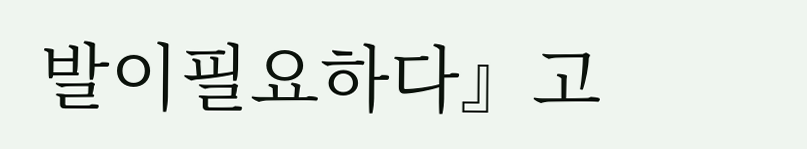발이필요하다』고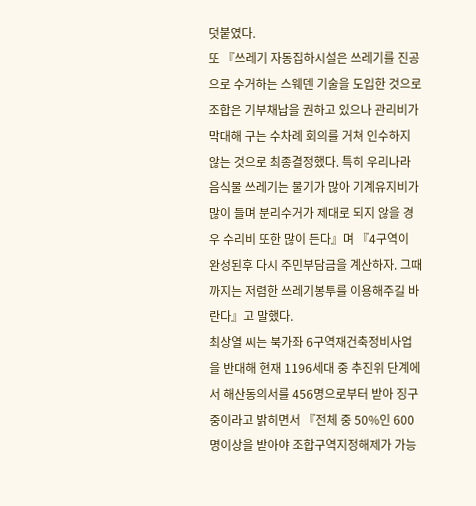덧붙였다.
또 『쓰레기 자동집하시설은 쓰레기를 진공으로 수거하는 스웨덴 기술을 도입한 것으로 조합은 기부채납을 권하고 있으나 관리비가 막대해 구는 수차례 회의를 거쳐 인수하지 않는 것으로 최종결정했다. 특히 우리나라 음식물 쓰레기는 물기가 많아 기계유지비가 많이 들며 분리수거가 제대로 되지 않을 경우 수리비 또한 많이 든다』며 『4구역이 완성된후 다시 주민부담금을 계산하자. 그때까지는 저렴한 쓰레기봉투를 이용해주길 바란다』고 말했다.
최상열 씨는 북가좌 6구역재건축정비사업을 반대해 현재 1196세대 중 추진위 단계에서 해산동의서를 456명으로부터 받아 징구 중이라고 밝히면서 『전체 중 50%인 600명이상을 받아야 조합구역지정해제가 가능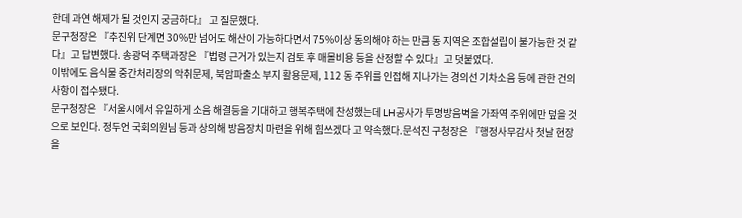한데 과연 해제가 될 것인지 궁금하다』 고 질문했다.
문구청장은 『추진위 단계면 30%만 넘어도 해산이 가능하다면서 75%이상 동의해야 하는 만큼 동 지역은 조합설립이 불가능한 것 같다』고 답변했다. 송광덕 주택과장은 『법령 근거가 있는지 검토 후 매몰비용 등을 산정할 수 있다』고 덧붙였다.
이밖에도 음식물 중간처리장의 악취문제, 북암파출소 부지 활용문제, 112 동 주위를 인접해 지나가는 경의선 기차소음 등에 관한 건의사항이 접수됐다.
문구청장은 『서울시에서 유일하게 소음 해결등을 기대하고 행복주택에 찬성했는데 LH공사가 투명방음벽을 가좌역 주위에만 덮을 것으로 보인다. 정두언 국회의원님 등과 상의해 방음장치 마련을 위해 힘쓰겠다 고 약속했다.문석진 구청장은 『행정사무감사 첫날 현장을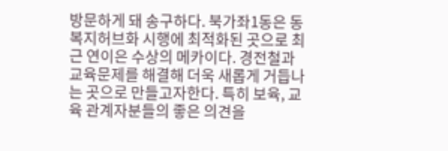방문하게 돼 송구하다. 북가좌1동은 동복지허브화 시행에 최적화된 곳으로 최근 연이은 수상의 메카이다. 경전철과 교육문제를 해결해 더욱 새롭게 거듭나는 곳으로 만들고자한다. 특히 보육, 교육 관계자분들의 좋은 의견을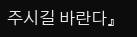주시길 바란다』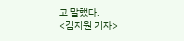고 말했다.
<김지원 기자>